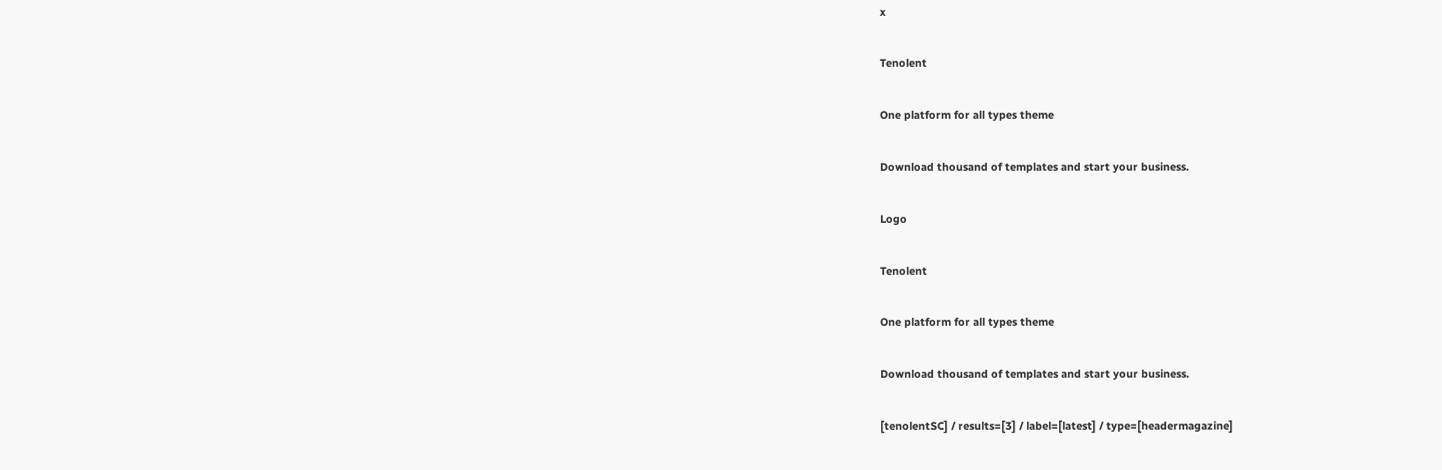x

Tenolent

One platform for all types theme

Download thousand of templates and start your business.

Logo

Tenolent

One platform for all types theme

Download thousand of templates and start your business.

[tenolentSC] / results=[3] / label=[latest] / type=[headermagazine]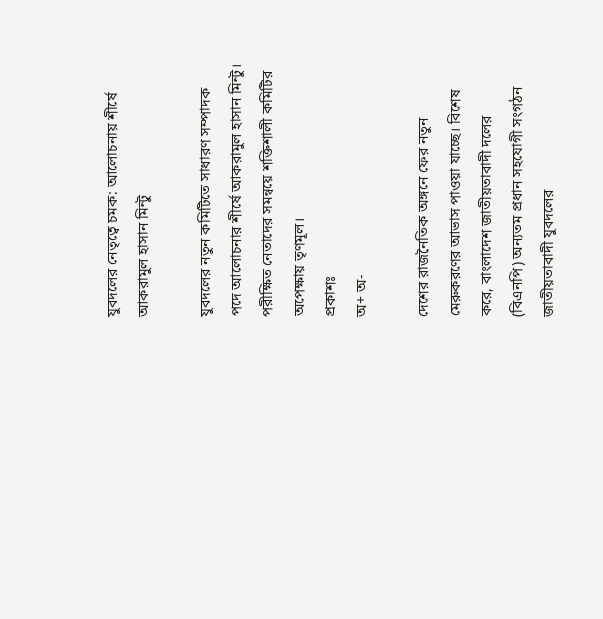যুবদলের নেতৃত্বে চমক: আলোচনায় শীর্ষে আকরামুল হাসান মিন্টু

যুবদলের নতুন কমিটিতে সাধারণ সম্পাদক পদে আলোচনার শীর্ষে আকরামুল হাসান মিন্টু। পরীক্ষিত নেতাদের সমন্বয়ে শক্তিশালী কমিটির অপেক্ষায় তৃণমূল।
প্রকাশঃ
অ+ অ-

দেশের রাজনৈতিক অঙ্গনে ফের নতুন মেরুকরণের আভাস পাওয়া যাচ্ছে। বিশেষ করে, বাংলাদেশ জাতীয়তাবাদী দলের (বিএনপি) অন্যতম প্রধান সহযোগী সংগঠন জাতীয়তাবাদী যুবদলের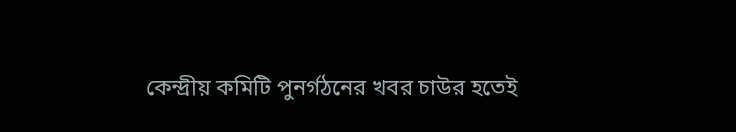কেন্দ্রীয় কমিটি পুনর্গঠনের খবর চাউর হতেই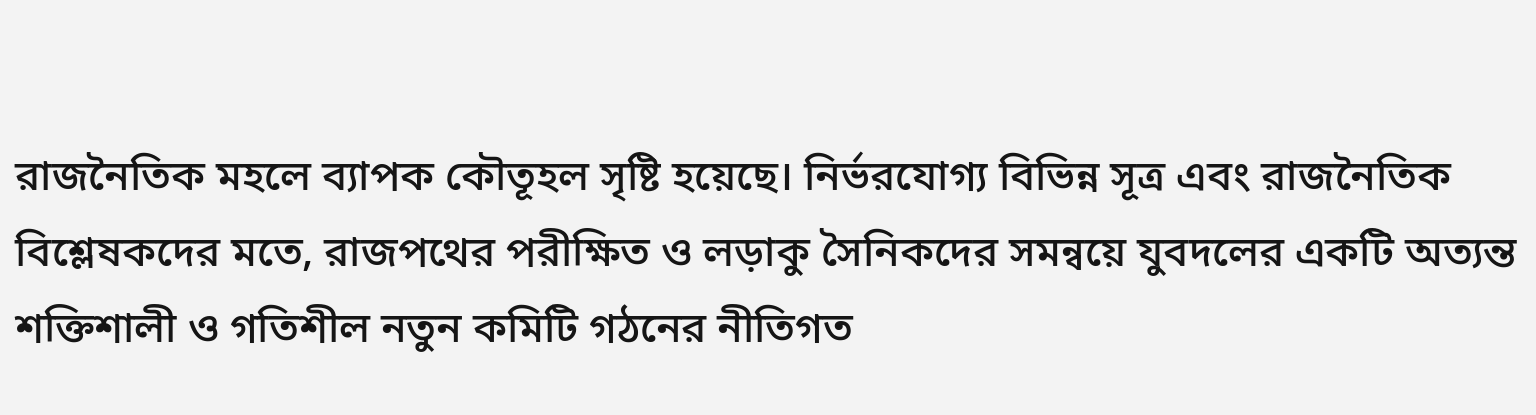রাজনৈতিক মহলে ব্যাপক কৌতূহল সৃষ্টি হয়েছে। নির্ভরযোগ্য বিভিন্ন সূত্র এবং রাজনৈতিক বিশ্লেষকদের মতে, রাজপথের পরীক্ষিত ও লড়াকু সৈনিকদের সমন্বয়ে যুবদলের একটি অত্যন্ত শক্তিশালী ও গতিশীল নতুন কমিটি গঠনের নীতিগত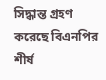সিদ্ধান্ত গ্রহণ করেছে বিএনপির শীর্ষ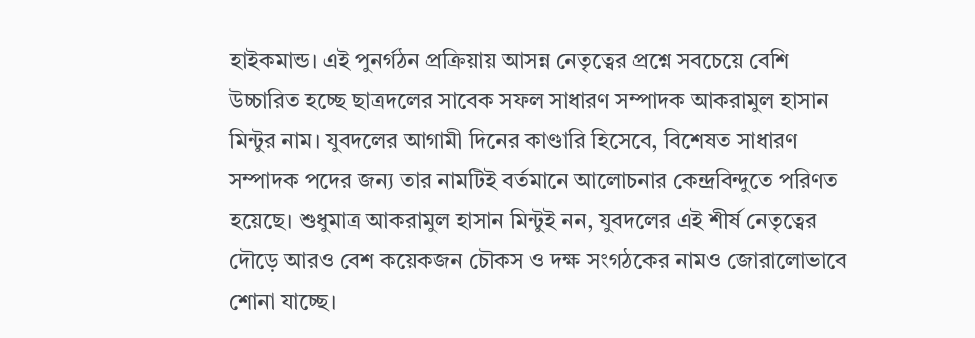হাইকমান্ড। এই পুনর্গঠন প্রক্রিয়ায় আসন্ন নেতৃত্বের প্রশ্নে সবচেয়ে বেশি উচ্চারিত হচ্ছে ছাত্রদলের সাবেক সফল সাধারণ সম্পাদক আকরামুল হাসান মিন্টুর নাম। যুবদলের আগামী দিনের কাণ্ডারি হিসেবে, বিশেষত সাধারণ সম্পাদক পদের জন্য তার নামটিই বর্তমানে আলোচনার কেন্দ্রবিন্দুতে পরিণত হয়েছে। শুধুমাত্র আকরামুল হাসান মিন্টুই নন, যুবদলের এই শীর্ষ নেতৃত্বের দৌড়ে আরও বেশ কয়েকজন চৌকস ও দক্ষ সংগঠকের নামও জোরালোভাবে শোনা যাচ্ছে।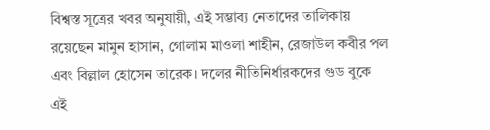বিশ্বস্ত সূত্রের খবর অনুযায়ী, এই সম্ভাব্য নেতাদের তালিকায় রয়েছেন মামুন হাসান, গোলাম মাওলা শাহীন, রেজাউল কবীর পল এবং বিল্লাল হোসেন তারেক। দলের নীতিনির্ধারকদের গুড বুকে এই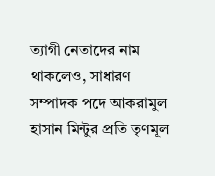ত্যাগী নেতাদের নাম থাকলেও, সাধারণ সম্পাদক পদে আকরামুল হাসান মিন্টুর প্রতি তৃণমূল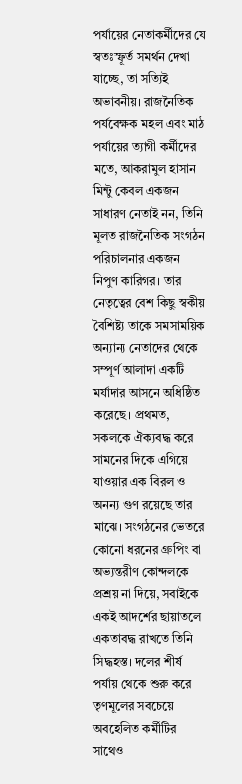পর্যায়ের নেতাকর্মীদের যে স্বতঃস্ফূর্ত সমর্থন দেখা যাচ্ছে, তা সত্যিই অভাবনীয়। রাজনৈতিক পর্যবেক্ষক মহল এবং মাঠ পর্যায়ের ত্যাগী কর্মীদের মতে, আকরামুল হাসান মিন্টু কেবল একজন সাধারণ নেতাই নন, তিনি মূলত রাজনৈতিক সংগঠন পরিচালনার একজন নিপুণ কারিগর। তার নেতৃত্বের বেশ কিছু স্বকীয় বৈশিষ্ট্য তাকে সমসাময়িক অন্যান্য নেতাদের থেকে সম্পূর্ণ আলাদা একটি মর্যাদার আসনে অধিষ্ঠিত করেছে। প্রথমত, সকলকে ঐক্যবদ্ধ করে সামনের দিকে এগিয়ে যাওয়ার এক বিরল ও অনন্য গুণ রয়েছে তার মাঝে। সংগঠনের ভেতরে কোনো ধরনের গ্রুপিং বা অভ্যন্তরীণ কোন্দলকে প্রশ্রয় না দিয়ে, সবাইকে একই আদর্শের ছায়াতলে একতাবদ্ধ রাখতে তিনি সিদ্ধহস্ত। দলের শীর্ষ পর্যায় থেকে শুরু করে তৃণমূলের সবচেয়ে অবহেলিত কর্মীটির সাথেও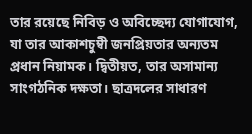তার রয়েছে নিবিড় ও অবিচ্ছেদ্য যোগাযোগ, যা তার আকাশচুম্বী জনপ্রিয়তার অন্যতম প্রধান নিয়ামক। দ্বিতীয়ত, তার অসামান্য সাংগঠনিক দক্ষতা। ছাত্রদলের সাধারণ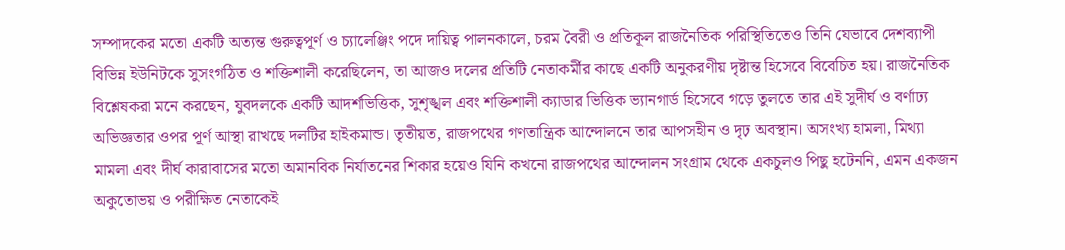সম্পাদকের মতো একটি অত্যন্ত গুরুত্বপূর্ণ ও চ্যালেঞ্জিং পদে দায়িত্ব পালনকালে, চরম বৈরী ও প্রতিকূল রাজনৈতিক পরিস্থিতিতেও তিনি যেভাবে দেশব্যাপী বিভিন্ন ইউনিটকে সুসংগঠিত ও শক্তিশালী করেছিলেন, তা আজও দলের প্রতিটি নেতাকর্মীর কাছে একটি অনুকরণীয় দৃষ্টান্ত হিসেবে বিবেচিত হয়। রাজনৈতিক বিশ্লেষকরা মনে করছেন, যুবদলকে একটি আদর্শভিত্তিক, সুশৃঙ্খল এবং শক্তিশালী ক্যাডার ভিত্তিক ভ্যানগার্ড হিসেবে গড়ে তুলতে তার এই সুদীর্ঘ ও বর্ণাঢ্য অভিজ্ঞতার ওপর পূর্ণ আস্থা রাখছে দলটির হাইকমান্ড। তৃতীয়ত, রাজপথের গণতান্ত্রিক আন্দোলনে তার আপসহীন ও দৃঢ় অবস্থান। অসংখ্য হামলা, মিথ্যা মামলা এবং দীর্ঘ কারাবাসের মতো অমানবিক নির্যাতনের শিকার হয়েও যিনি কখনো রাজপথের আন্দোলন সংগ্রাম থেকে একচুলও পিছু হটেননি, এমন একজন অকুতোভয় ও পরীক্ষিত নেতাকেই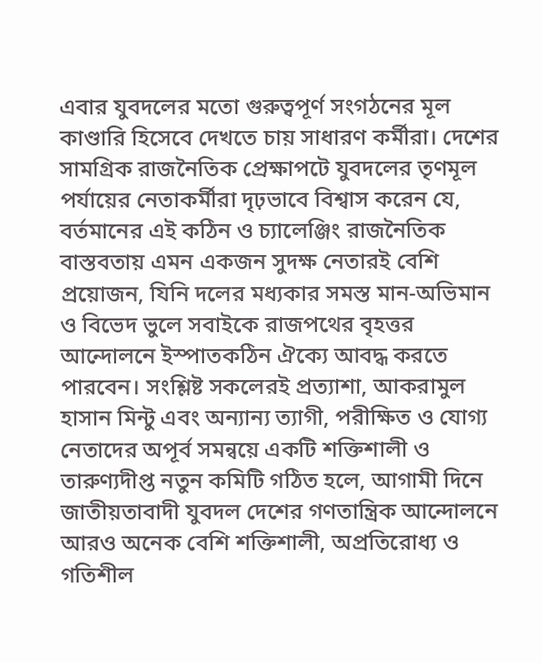এবার যুবদলের মতো গুরুত্বপূর্ণ সংগঠনের মূল কাণ্ডারি হিসেবে দেখতে চায় সাধারণ কর্মীরা। দেশের সামগ্রিক রাজনৈতিক প্রেক্ষাপটে যুবদলের তৃণমূল পর্যায়ের নেতাকর্মীরা দৃঢ়ভাবে বিশ্বাস করেন যে, বর্তমানের এই কঠিন ও চ্যালেঞ্জিং রাজনৈতিক বাস্তবতায় এমন একজন সুদক্ষ নেতারই বেশি প্রয়োজন, যিনি দলের মধ্যকার সমস্ত মান-অভিমান ও বিভেদ ভুলে সবাইকে রাজপথের বৃহত্তর আন্দোলনে ইস্পাতকঠিন ঐক্যে আবদ্ধ করতে পারবেন। সংশ্লিষ্ট সকলেরই প্রত্যাশা, আকরামুল হাসান মিন্টু এবং অন্যান্য ত্যাগী, পরীক্ষিত ও যোগ্য নেতাদের অপূর্ব সমন্বয়ে একটি শক্তিশালী ও তারুণ্যদীপ্ত নতুন কমিটি গঠিত হলে, আগামী দিনে জাতীয়তাবাদী যুবদল দেশের গণতান্ত্রিক আন্দোলনে আরও অনেক বেশি শক্তিশালী, অপ্রতিরোধ্য ও গতিশীল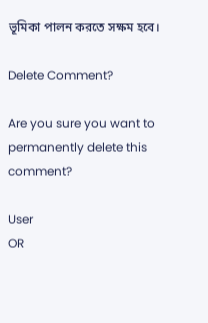ভূমিকা পালন করতে সক্ষম হবে।

Delete Comment?

Are you sure you want to permanently delete this comment?

User
OR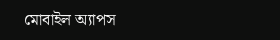মোবাইল অ্যাপস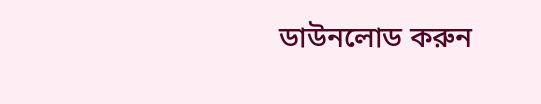ডাউনলোড করুন